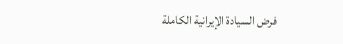فرض السيادة الإيرانية الكاملة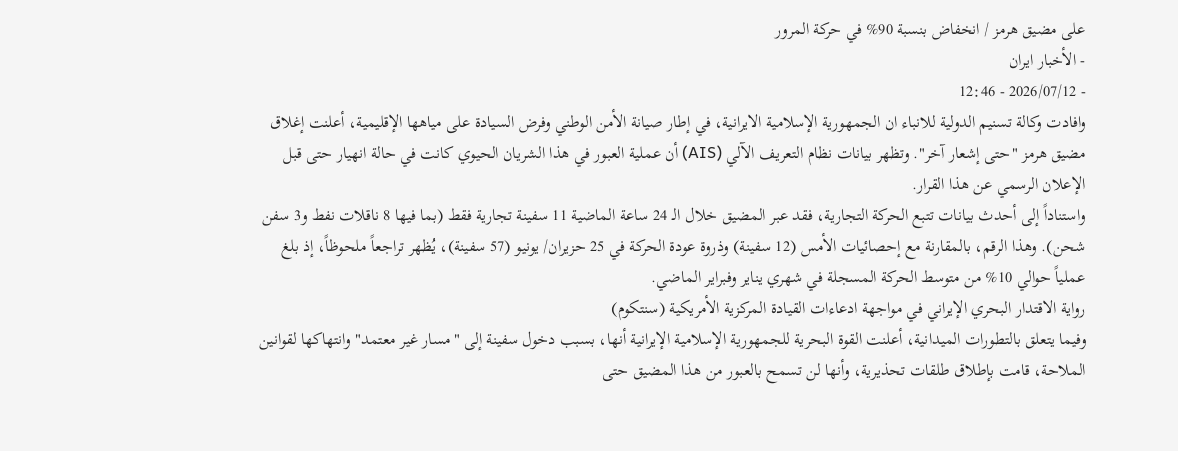على مضيق هرمز / انخفاض بنسبة 90% في حركة المرور
- الأخبار ایران
- 2026/07/12 - 12:46
وافادت وكالة تسنيم الدولية للانباء ان الجمهورية الإسلامية الايرانية، في إطار صيانة الأمن الوطني وفرض السيادة على مياهها الإقليمية، أعلنت إغلاق مضيق هرمز "حتى إشعار آخر". وتظهر بيانات نظام التعريف الآلي (AIS) أن عملية العبور في هذا الشريان الحيوي كانت في حالة انهيار حتى قبل الإعلان الرسمي عن هذا القرار.
واستناداً إلى أحدث بيانات تتبع الحركة التجارية، فقد عبر المضيق خلال الـ 24 ساعة الماضية 11 سفينة تجارية فقط (بما فيها 8 ناقلات نفط و3 سفن شحن). وهذا الرقم، بالمقارنة مع إحصائيات الأمس (12 سفينة) وذروة عودة الحركة في 25 حزيران/ يونيو (57 سفينة)، يُظهر تراجعاً ملحوظاً، إذ بلغ عملياً حوالي 10% من متوسط الحركة المسجلة في شهري يناير وفبراير الماضي.
رواية الاقتدار البحري الإيراني في مواجهة ادعاءات القيادة المركزية الأمريكية (سنتكوم)
وفيما يتعلق بالتطورات الميدانية، أعلنت القوة البحرية للجمهورية الإسلامية الإيرانية أنها، بسبب دخول سفينة إلى "مسار غير معتمد" وانتهاكها لقوانين الملاحة، قامت بإطلاق طلقات تحذيرية، وأنها لن تسمح بالعبور من هذا المضيق حتى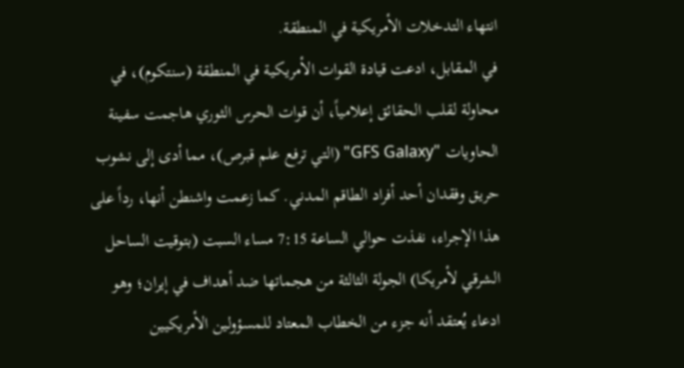انتهاء التدخلات الأمريكية في المنطقة.
في المقابل، ادعت قيادة القوات الأمريكية في المنطقة (سنتكوم)، في محاولة لقلب الحقائق إعلامياً، أن قوات الحرس الثوري هاجمت سفينة الحاويات "GFS Galaxy" (التي ترفع علم قبرص)، مما أدى إلى نشوب حريق وفقدان أحد أفراد الطاقم المدني. كما زعمت واشنطن أنها، رداً على هذا الإجراء، نفذت حوالي الساعة 7:15 مساء السبت (بتوقيت الساحل الشرقي لأمريكا) الجولة الثالثة من هجماتها ضد أهداف في إيران؛ وهو ادعاء يُعتقد أنه جزء من الخطاب المعتاد للمسؤولين الأمريكيين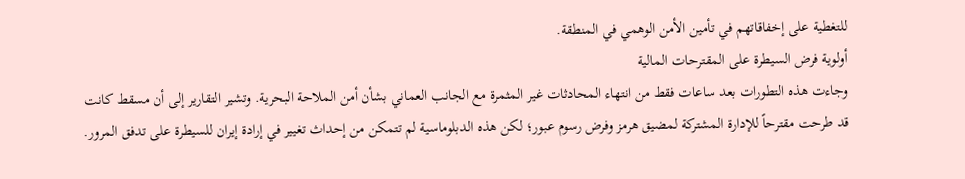للتغطية على إخفاقاتهم في تأمين الأمن الوهمي في المنطقة.
أولوية فرض السيطرة على المقترحات المالية
وجاءت هذه التطورات بعد ساعات فقط من انتهاء المحادثات غير المثمرة مع الجانب العماني بشأن أمن الملاحة البحرية. وتشير التقارير إلى أن مسقط كانت قد طرحت مقترحاً للإدارة المشتركة لمضيق هرمز وفرض رسوم عبور؛ لكن هذه الدبلوماسية لم تتمكن من إحداث تغيير في إرادة إيران للسيطرة على تدفق المرور.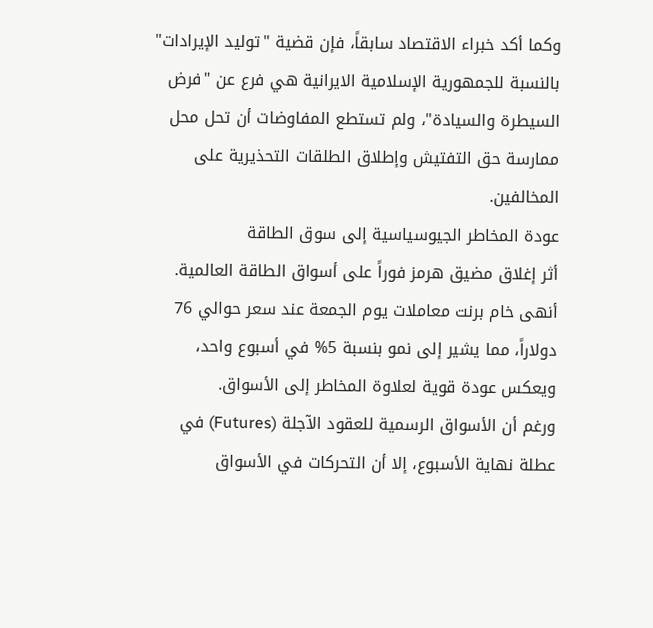وكما أكد خبراء الاقتصاد سابقاً، فإن قضية "توليد الإيرادات" بالنسبة للجمهورية الإسلامية الايرانية هي فرع عن "فرض السيطرة والسيادة"، ولم تستطع المفاوضات أن تحل محل ممارسة حق التفتيش وإطلاق الطلقات التحذيرية على المخالفين.
عودة المخاطر الجيوسياسية إلى سوق الطاقة
أثر إغلاق مضيق هرمز فوراً على أسواق الطاقة العالمية. أنهى خام برنت معاملات يوم الجمعة عند سعر حوالي 76 دولاراً، مما يشير إلى نمو بنسبة 5% في أسبوع واحد، ويعكس عودة قوية لعلاوة المخاطر إلى الأسواق.
ورغم أن الأسواق الرسمية للعقود الآجلة (Futures) في عطلة نهاية الأسبوع، إلا أن التحركات في الأسواق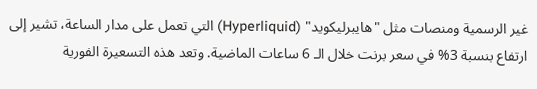غير الرسمية ومنصات مثل "هايبرليكويد" (Hyperliquid) التي تعمل على مدار الساعة، تشير إلى ارتفاع بنسبة 3% في سعر برنت خلال الـ 6 ساعات الماضية. وتعد هذه التسعيرة الفورية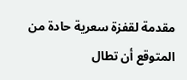مقدمة لقفزة سعرية حادة من المتوقع أن تطال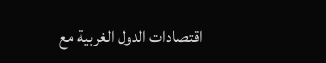اقتصادات الدول الغربية مع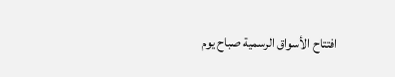افتتاح الأسواق الرسمية صباح يوم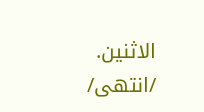الاثنين.
/انتهى/